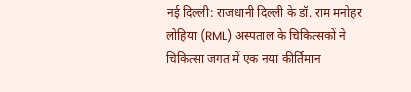नई दिल्ली: राजधानी दिल्ली के डॉ. राम मनोहर लोहिया (RML) अस्पताल के चिकित्सकों ने चिकित्सा जगत में एक नया कीर्तिमान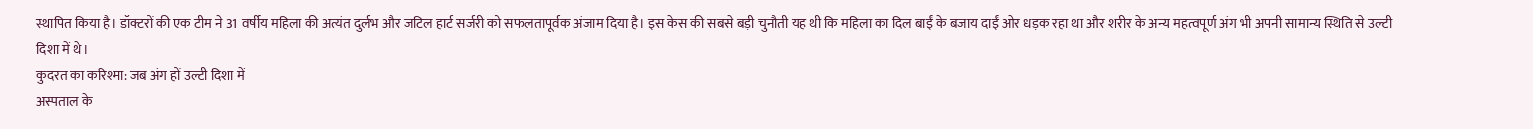स्थापित किया है। डॉक्टरों की एक टीम ने 31 वर्षीय महिला की अत्यंत दुर्लभ और जटिल हार्ट सर्जरी को सफलतापूर्वक अंजाम दिया है। इस केस की सबसे बड़ी चुनौती यह थी कि महिला का दिल बाईं के बजाय दाईं ओर धड़क रहा था और शरीर के अन्य महत्वपूर्ण अंग भी अपनी सामान्य स्थिति से उल्टी दिशा में थे।
कुदरत का करिश्मा: जब अंग हों उल्टी दिशा में
अस्पताल के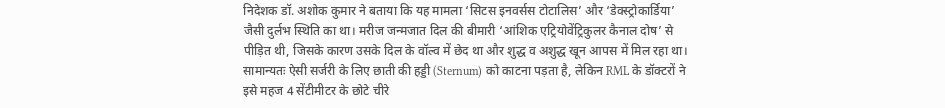निदेशक डॉ. अशोक कुमार ने बताया कि यह मामला ‘सिटस इनवर्सस टोटालिस’ और ‘डेक्स्ट्रोकार्डिया’ जैसी दुर्लभ स्थिति का था। मरीज जन्मजात दिल की बीमारी ‘आंशिक एट्रियोवेंट्रिकुलर कैनाल दोष’ से पीड़ित थी, जिसके कारण उसके दिल के वॉल्व में छेद था और शुद्ध व अशुद्ध खून आपस में मिल रहा था। सामान्यतः ऐसी सर्जरी के लिए छाती की हड्डी (Sternum) को काटना पड़ता है, लेकिन RML के डॉक्टरों ने इसे महज 4 सेंटीमीटर के छोटे चीरे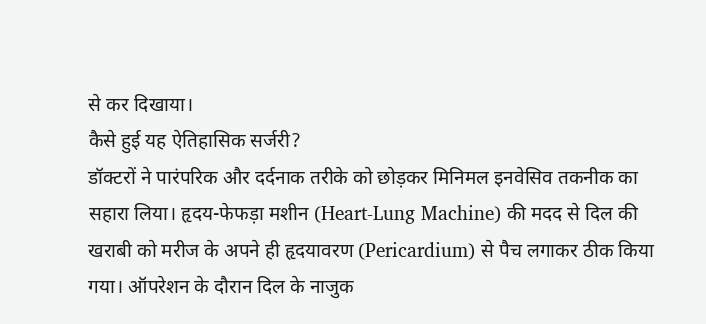से कर दिखाया।
कैसे हुई यह ऐतिहासिक सर्जरी?
डॉक्टरों ने पारंपरिक और दर्दनाक तरीके को छोड़कर मिनिमल इनवेसिव तकनीक का सहारा लिया। हृदय-फेफड़ा मशीन (Heart-Lung Machine) की मदद से दिल की खराबी को मरीज के अपने ही हृदयावरण (Pericardium) से पैच लगाकर ठीक किया गया। ऑपरेशन के दौरान दिल के नाजुक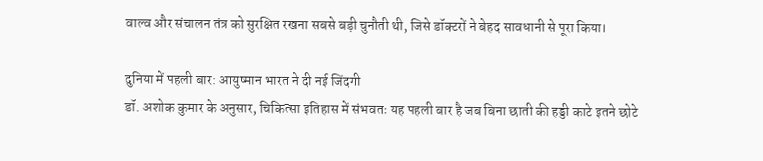वाल्व और संचालन तंत्र को सुरक्षित रखना सबसे बड़ी चुनौती थी, जिसे डॉक्टरों ने बेहद सावधानी से पूरा किया।

दुनिया में पहली बार: आयुष्मान भारत ने दी नई जिंदगी
डॉ. अशोक कुमार के अनुसार, चिकित्सा इतिहास में संभवतः यह पहली बार है जब बिना छाती की हड्डी काटे इतने छोटे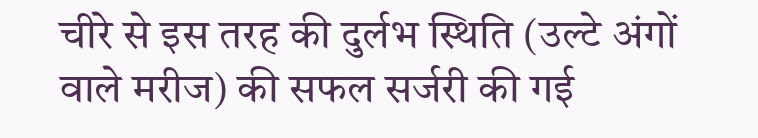चीरे से इस तरह की दुर्लभ स्थिति (उल्टे अंगों वाले मरीज) की सफल सर्जरी की गई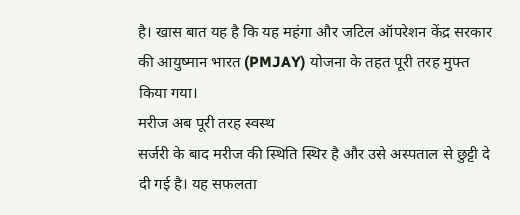है। खास बात यह है कि यह महंगा और जटिल ऑपरेशन केंद्र सरकार की आयुष्मान भारत (PMJAY) योजना के तहत पूरी तरह मुफ्त किया गया।
मरीज अब पूरी तरह स्वस्थ
सर्जरी के बाद मरीज की स्थिति स्थिर है और उसे अस्पताल से छुट्टी दे दी गई है। यह सफलता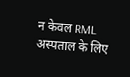न केवल RML अस्पताल के लिए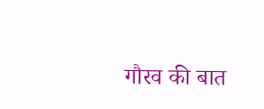गौरव की बात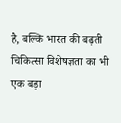है, बल्कि भारत की बढ़ती चिकित्सा विशेषज्ञता का भी एक बड़ा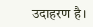उदाहरण है।